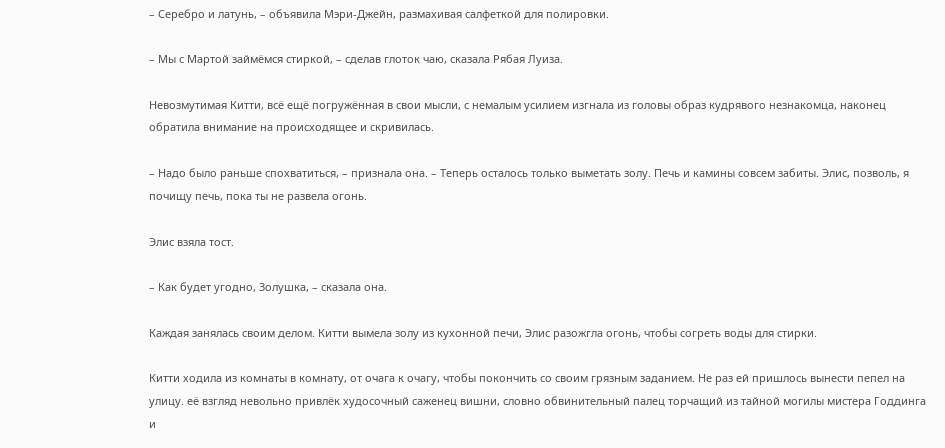– Серебро и латунь, – объявила Мэри-Джейн, размахивая салфеткой для полировки.

– Мы с Мартой займёмся стиркой, – сделав глоток чаю, сказала Рябая Луиза.

Невозмутимая Китти, всё ещё погружённая в свои мысли, с немалым усилием изгнала из головы образ кудрявого незнакомца, наконец обратила внимание на происходящее и скривилась.

– Надо было раньше спохватиться, – признала она. – Теперь осталось только выметать золу. Печь и камины совсем забиты. Элис, позволь, я почищу печь, пока ты не развела огонь.

Элис взяла тост.

– Как будет угодно, Золушка, – сказала она.

Каждая занялась своим делом. Китти вымела золу из кухонной печи, Элис разожгла огонь, чтобы согреть воды для стирки.

Китти ходила из комнаты в комнату, от очага к очагу, чтобы покончить со своим грязным заданием. Не раз ей пришлось вынести пепел на улицу. её взгляд невольно привлёк худосочный саженец вишни, словно обвинительный палец торчащий из тайной могилы мистера Годдинга и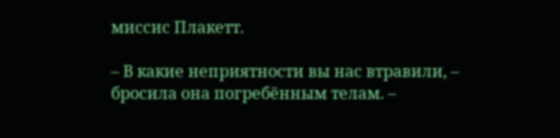миссис Плакетт.

– В какие неприятности вы нас втравили, – бросила она погребённым телам. –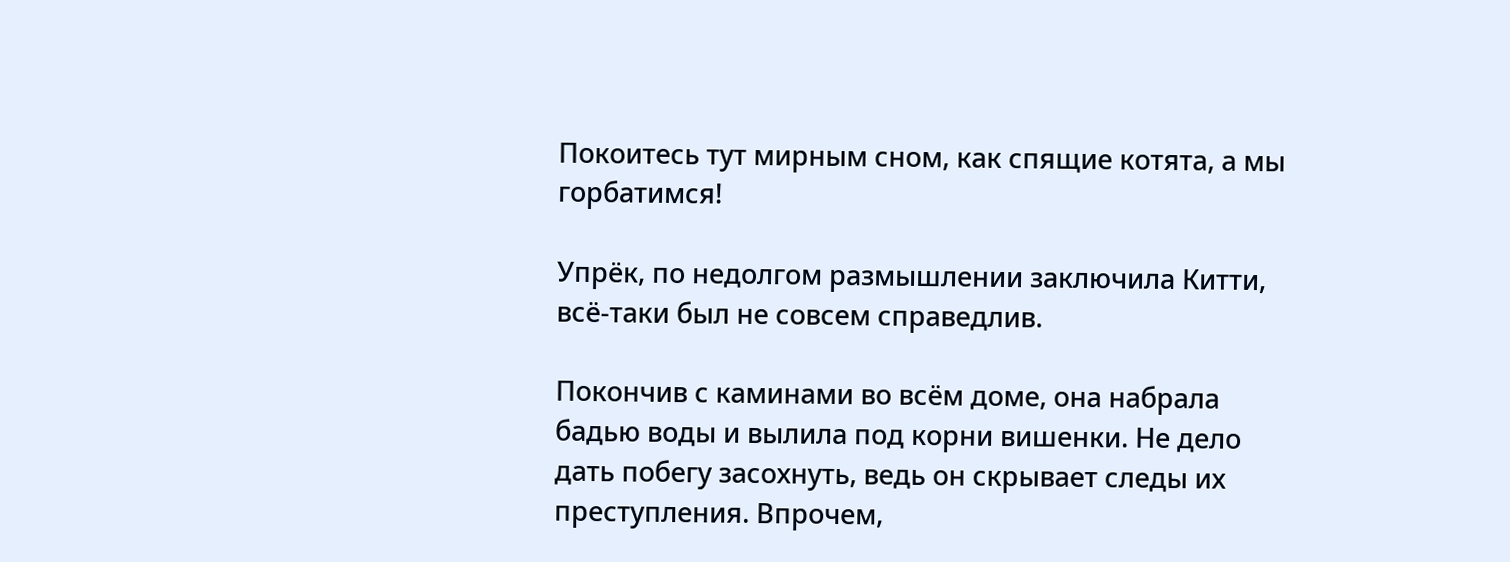Покоитесь тут мирным сном, как спящие котята, а мы горбатимся!

Упрёк, по недолгом размышлении заключила Китти, всё-таки был не совсем справедлив.

Покончив с каминами во всём доме, она набрала бадью воды и вылила под корни вишенки. Не дело дать побегу засохнуть, ведь он скрывает следы их преступления. Впрочем,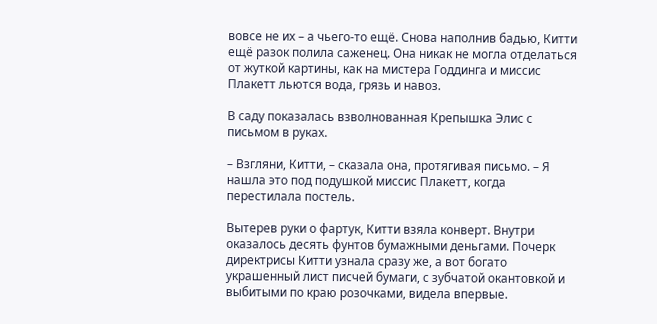вовсе не их – а чьего-то ещё. Снова наполнив бадью, Китти ещё разок полила саженец. Она никак не могла отделаться от жуткой картины, как на мистера Годдинга и миссис Плакетт льются вода, грязь и навоз.

В саду показалась взволнованная Крепышка Элис с письмом в руках.

– Взгляни, Китти, – сказала она, протягивая письмо. – Я нашла это под подушкой миссис Плакетт, когда перестилала постель.

Вытерев руки о фартук, Китти взяла конверт. Внутри оказалось десять фунтов бумажными деньгами. Почерк директрисы Китти узнала сразу же, а вот богато украшенный лист писчей бумаги, с зубчатой окантовкой и выбитыми по краю розочками, видела впервые.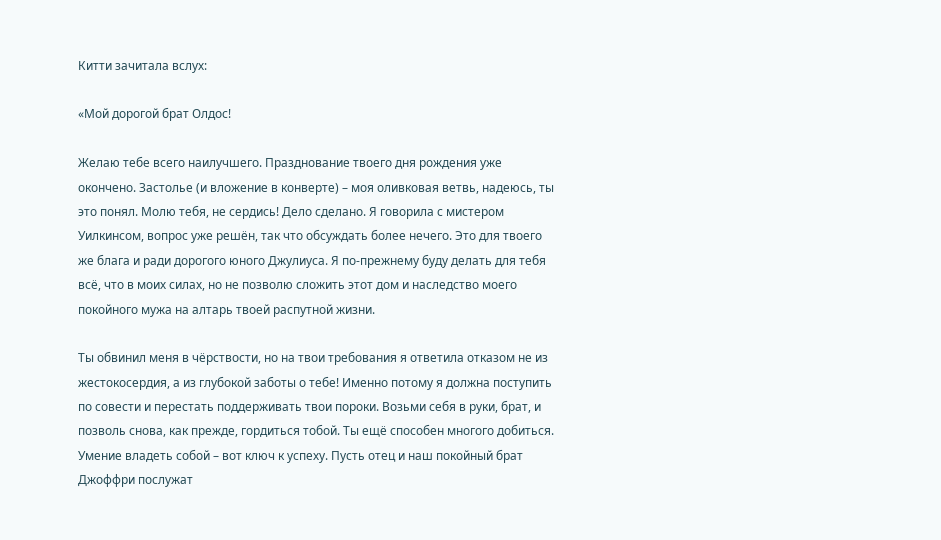Китти зачитала вслух:

«Мой дорогой брат Олдос!

Желаю тебе всего наилучшего. Празднование твоего дня рождения уже окончено. Застолье (и вложение в конверте) – моя оливковая ветвь, надеюсь, ты это понял. Молю тебя, не сердись! Дело сделано. Я говорила с мистером Уилкинсом, вопрос уже решён, так что обсуждать более нечего. Это для твоего же блага и ради дорогого юного Джулиуса. Я по-прежнему буду делать для тебя всё, что в моих силах, но не позволю сложить этот дом и наследство моего покойного мужа на алтарь твоей распутной жизни.

Ты обвинил меня в чёрствости, но на твои требования я ответила отказом не из жестокосердия, а из глубокой заботы о тебе! Именно потому я должна поступить по совести и перестать поддерживать твои пороки. Возьми себя в руки, брат, и позволь снова, как прежде, гордиться тобой. Ты ещё способен многого добиться. Умение владеть собой – вот ключ к успеху. Пусть отец и наш покойный брат Джоффри послужат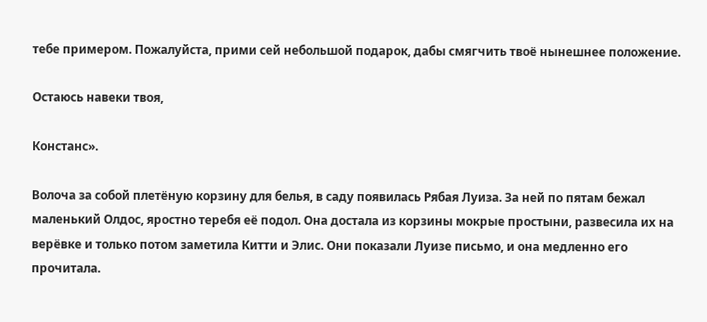тебе примером. Пожалуйста, прими сей небольшой подарок, дабы смягчить твоё нынешнее положение.

Остаюсь навеки твоя,

Констанс».

Волоча за собой плетёную корзину для белья, в саду появилась Рябая Луиза. За ней по пятам бежал маленький Олдос, яростно теребя её подол. Она достала из корзины мокрые простыни, развесила их на верёвке и только потом заметила Китти и Элис. Они показали Луизе письмо, и она медленно его прочитала.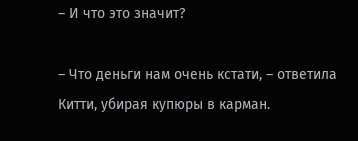– И что это значит?

– Что деньги нам очень кстати, – ответила Китти, убирая купюры в карман.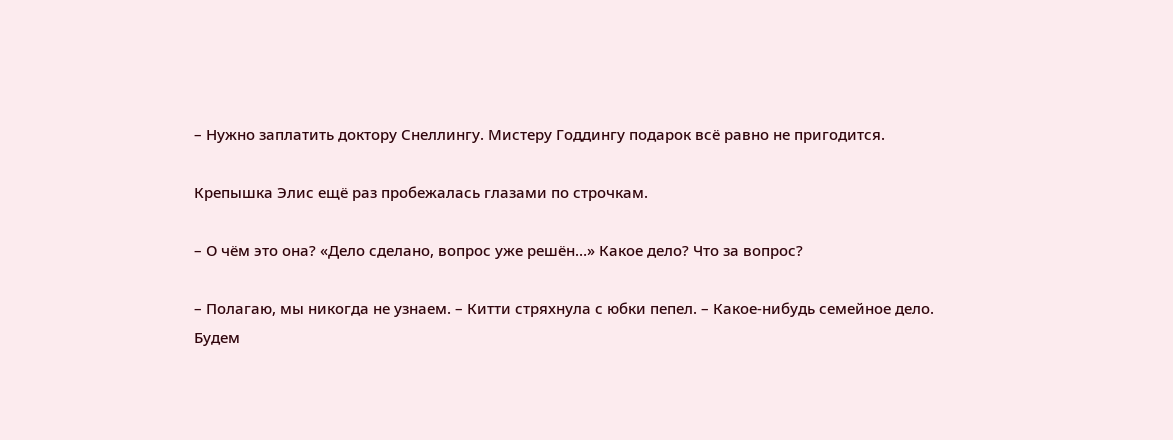– Нужно заплатить доктору Снеллингу. Мистеру Годдингу подарок всё равно не пригодится.

Крепышка Элис ещё раз пробежалась глазами по строчкам.

– О чём это она? «Дело сделано, вопрос уже решён…» Какое дело? Что за вопрос?

– Полагаю, мы никогда не узнаем. – Китти стряхнула с юбки пепел. – Какое-нибудь семейное дело. Будем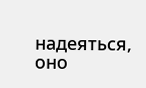надеяться, оно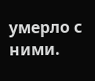умерло с ними.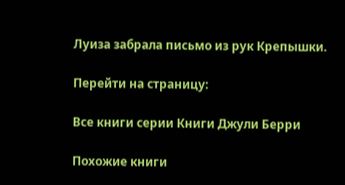Луиза забрала письмо из рук Крепышки.

Перейти на страницу:

Все книги серии Книги Джули Берри

Похожие книги